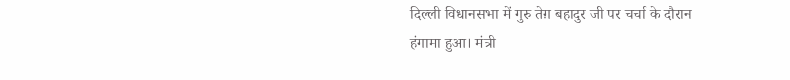दिल्ली विधानसभा में गुरु तेग़ बहादुर जी पर चर्चा के दौरान हंगामा हुआ। मंत्री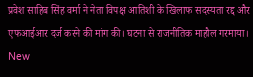प्रवेश साहिब सिंह वर्मा ने नेता विपक्ष आतिशी के खिलाफ सदस्यता रद्द और एफआईआर दर्ज करने की मांग की। घटना से राजनीतिक माहौल गरमाया।
New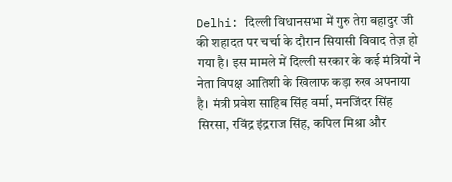Delhi: दिल्ली विधानसभा में गुरु तेग़ बहादुर जी की शहादत पर चर्चा के दौरान सियासी विवाद तेज़ हो गया है। इस मामले में दिल्ली सरकार के कई मंत्रियों ने नेता विपक्ष आतिशी के खिलाफ कड़ा रुख अपनाया है। मंत्री प्रवेश साहिब सिंह वर्मा, मनजिंदर सिंह सिरसा, रविंद्र इंद्रराज सिंह, कपिल मिश्रा और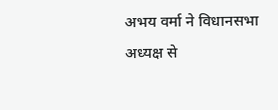अभय वर्मा ने विधानसभा अध्यक्ष से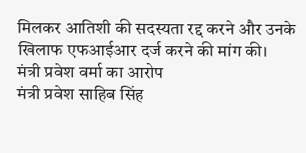मिलकर आतिशी की सदस्यता रद्द करने और उनके खिलाफ एफआईआर दर्ज करने की मांग की।
मंत्री प्रवेश वर्मा का आरोप
मंत्री प्रवेश साहिब सिंह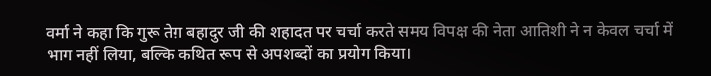वर्मा ने कहा कि गुरू तेग़ बहादुर जी की शहादत पर चर्चा करते समय विपक्ष की नेता आतिशी ने न केवल चर्चा में भाग नहीं लिया, बल्कि कथित रूप से अपशब्दों का प्रयोग किया।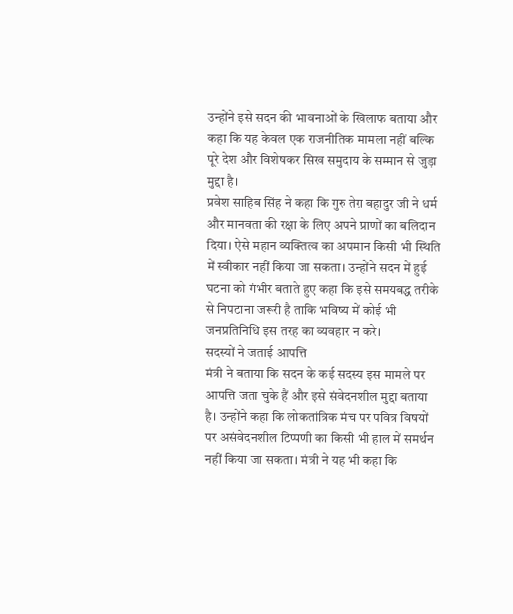उन्होंने इसे सदन की भावनाओं के खिलाफ बताया और कहा कि यह केवल एक राजनीतिक मामला नहीं बल्कि पूरे देश और विशेषकर सिख समुदाय के सम्मान से जुड़ा मुद्दा है।
प्रवेश साहिब सिंह ने कहा कि गुरु तेग़ बहादुर जी ने धर्म और मानवता की रक्षा के लिए अपने प्राणों का बलिदान दिया। ऐसे महान व्यक्तित्व का अपमान किसी भी स्थिति में स्वीकार नहीं किया जा सकता। उन्होंने सदन में हुई घटना को गंभीर बताते हुए कहा कि इसे समयबद्ध तरीके से निपटाना जरूरी है ताकि भविष्य में कोई भी जनप्रतिनिधि इस तरह का व्यवहार न करे।
सदस्यों ने जताई आपत्ति
मंत्री ने बताया कि सदन के कई सदस्य इस मामले पर आपत्ति जता चुके हैं और इसे संवेदनशील मुद्दा बताया है। उन्होंने कहा कि लोकतांत्रिक मंच पर पवित्र विषयों पर असंवेदनशील टिप्पणी का किसी भी हाल में समर्थन नहीं किया जा सकता। मंत्री ने यह भी कहा कि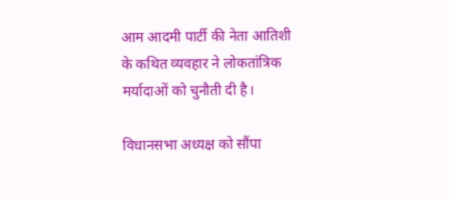आम आदमी पार्टी की नेता आतिशी के कथित व्यवहार ने लोकतांत्रिक मर्यादाओं को चुनौती दी है।

विधानसभा अध्यक्ष को सौंपा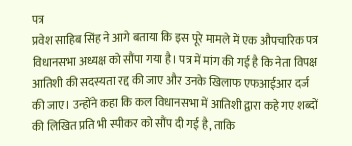पत्र
प्रवेश साहिब सिंह ने आगे बताया कि इस पूरे मामले में एक औपचारिक पत्र विधानसभा अध्यक्ष को सौंपा गया है। पत्र में मांग की गई है कि नेता विपक्ष आतिशी की सदस्यता रद्द की जाए और उनके खिलाफ एफआईआर दर्ज की जाए। उन्होंने कहा कि कल विधानसभा में आतिशी द्वारा कहे गए शब्दों की लिखित प्रति भी स्पीकर को सौंप दी गई है, ताकि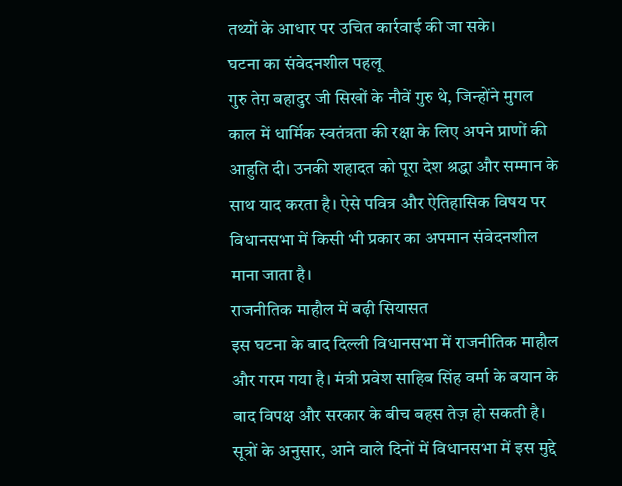तथ्यों के आधार पर उचित कार्रवाई की जा सके।
घटना का संवेदनशील पहलू
गुरु तेग़ बहादुर जी सिखों के नौवें गुरु थे, जिन्होंने मुगल काल में धार्मिक स्वतंत्रता की रक्षा के लिए अपने प्राणों की आहुति दी। उनकी शहादत को पूरा देश श्रद्धा और सम्मान के साथ याद करता है। ऐसे पवित्र और ऐतिहासिक विषय पर विधानसभा में किसी भी प्रकार का अपमान संवेदनशील माना जाता है।
राजनीतिक माहौल में बढ़ी सियासत
इस घटना के बाद दिल्ली विधानसभा में राजनीतिक माहौल और गरम गया है। मंत्री प्रवेश साहिब सिंह वर्मा के बयान के बाद विपक्ष और सरकार के बीच बहस तेज़ हो सकती है। सूत्रों के अनुसार, आने वाले दिनों में विधानसभा में इस मुद्दे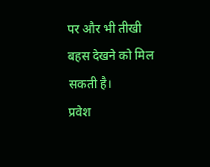पर और भी तीखी बहस देखने को मिल सकती है।
प्रवेश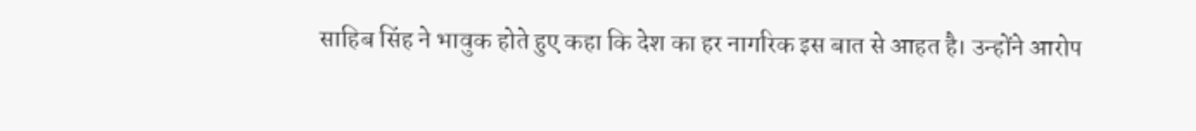साहिब सिंह ने भावुक होते हुए कहा कि देश का हर नागरिक इस बात से आहत है। उन्होंने आरोप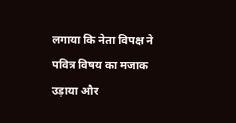लगाया कि नेता विपक्ष ने पवित्र विषय का मजाक उड़ाया और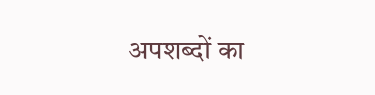अपशब्दों का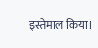इस्तेमाल किया।